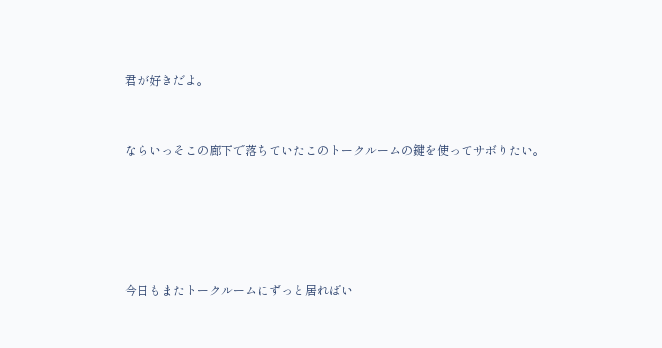君が好きだよ。


ならいっそこの廊下で落ちていたこのトークルームの鍵を使ってサボりたい。





今日もまたトークルームにずっと居ればい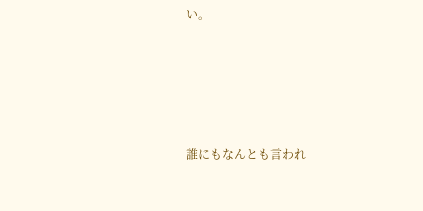い。






誰にもなんとも言われ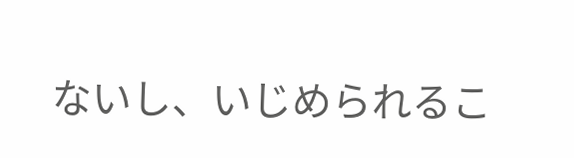ないし、いじめられるこ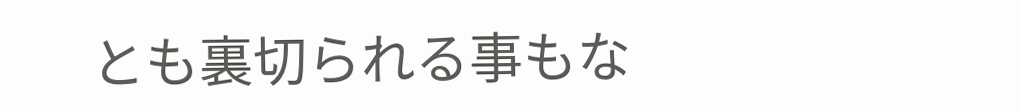とも裏切られる事もな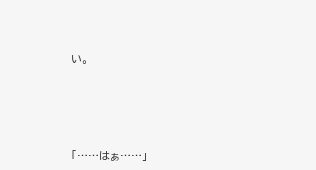い。





「……はぁ……」